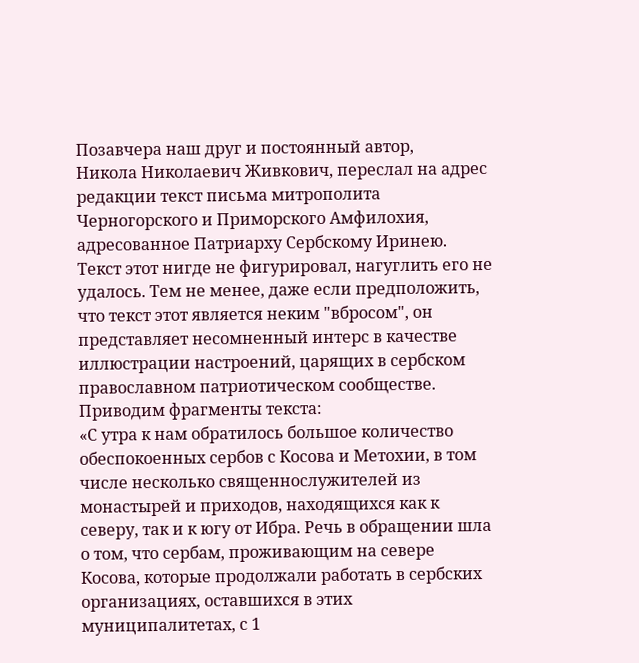Позавчера наш друг и постоянный автор,
Никола Николаевич Живкович, переслал на адрес редакции текст письма митрополита Черногорского и Приморского Амфилохия, адресованное Патриарху Сербскому Иринею. Текст этот нигде не фигурировал, нагуглить его не удалось. Тем не менее, даже если предположить, что текст этот является неким "вбросом", он представляет несомненный интерс в качестве иллюстрации настроений, царящих в сербском православном патриотическом сообществе.
Приводим фрагменты текста:
«С утра к нам обратилось большое количество обеспокоенных сербов с Косова и Метохии, в том числе несколько священнослужителей из монастырей и приходов, находящихся как к северу, так и к югу от Ибра. Речь в обращении шла о том, что сербам, проживающим на севере Косова, которые продолжали работать в сербских организациях, оставшихся в этих муниципалитетах, с 1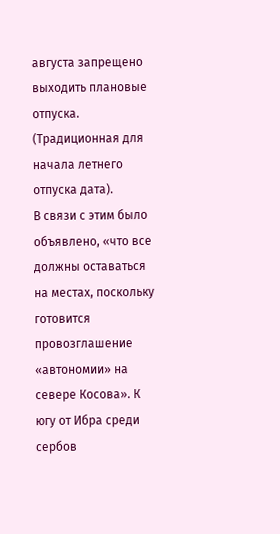августа запрещено выходить плановые отпуска. (Традиционная для начала летнего отпуска дата).
В связи с этим было объявлено, «что все должны оставаться на местах, поскольку готовится провозглашение «автономии» на севере Косова». К югу от Ибра среди сербов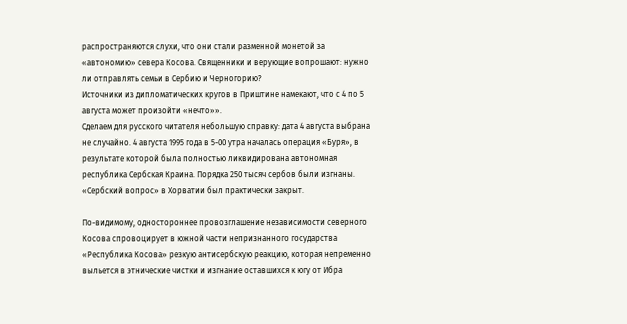распространяются слухи, что они стали разменной монетой за «автономию» севера Косова. Священники и верующие вопрошают: нужно ли отправлять семьи в Сербию и Черногорию?
Источники из дипломатических кругов в Приштине намекают, что с 4 по 5 августа может произойти «нечто»».
Сделаем для русского читателя небольшую справку: дата 4 августа выбрана не случайно. 4 августа 1995 года в 5-00 утра началась операция «Буря», в результате которой была полностью ликвидирована автономная республика Сербская Краина. Порядка 250 тысяч сербов были изгнаны. «Сербский вопрос» в Хорватии был практически закрыт.

По-видимому, одностороннее провозглашение независимости северного Косова спровоцирует в южной части непризнанного государства «Республика Косова» резкую антисербскую реакцию, которая непременно выльется в этнические чистки и изгнание оставшихся к югу от Ибра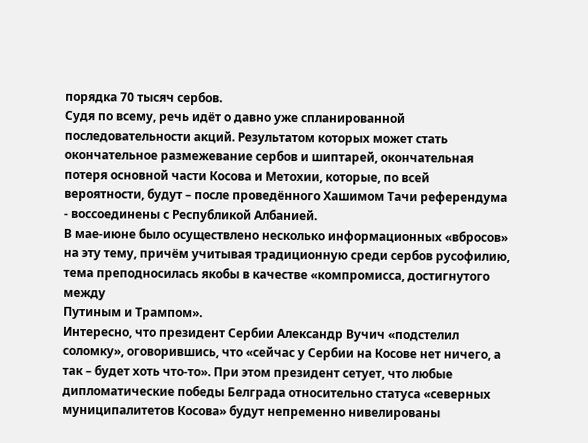порядка 70 тысяч сербов.
Судя по всему, речь идёт о давно уже спланированной последовательности акций. Результатом которых может стать окончательное размежевание сербов и шиптарей, окончательная потеря основной части Косова и Метохии, которые, по всей вероятности, будут – после проведённого Хашимом Тачи референдума - воссоединены с Республикой Албанией.
В мае-июне было осуществлено несколько информационных «вбросов» на эту тему, причём учитывая традиционную среди сербов русофилию, тема преподносилась якобы в качестве «компромисса, достигнутого между
Путиным и Трампом».
Интересно, что президент Сербии Александр Вучич «подстелил соломку», оговорившись, что «сейчас у Сербии на Косове нет ничего, а так – будет хоть что-то». При этом президент сетует, что любые дипломатические победы Белграда относительно статуса «северных муниципалитетов Косова» будут непременно нивелированы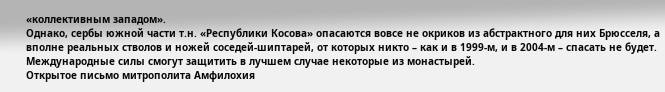«коллективным западом».
Однако, сербы южной части т.н. «Республики Косова» опасаются вовсе не окриков из абстрактного для них Брюсселя, а вполне реальных стволов и ножей соседей-шиптарей, от которых никто – как и в 1999-м, и в 2004-м – спасать не будет. Международные силы смогут защитить в лучшем случае некоторые из монастырей.
Открытое письмо митрополита Амфилохия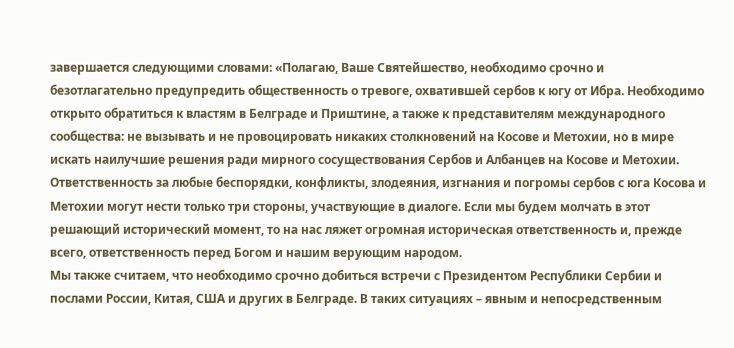завершается следующими словами: «Полагаю, Ваше Святейшество, необходимо срочно и безотлагательно предупредить общественность о тревоге, охватившей сербов к югу от Ибра. Необходимо открыто обратиться к властям в Белграде и Приштине, а также к представителям международного сообщества: не вызывать и не провоцировать никаких столкновений на Косове и Метохии, но в мире искать наилучшие решения ради мирного сосуществования Сербов и Албанцев на Косове и Метохии.
Ответственность за любые беспорядки, конфликты, злодеяния, изгнания и погромы сербов с юга Косова и Метохии могут нести только три стороны, участвующие в диалоге. Если мы будем молчать в этот решающий исторический момент, то на нас ляжет огромная историческая ответственность и, прежде всего, ответственность перед Богом и нашим верующим народом.
Мы также считаем, что необходимо срочно добиться встречи с Президентом Республики Сербии и послами России, Китая, США и других в Белграде. В таких ситуациях – явным и непосредственным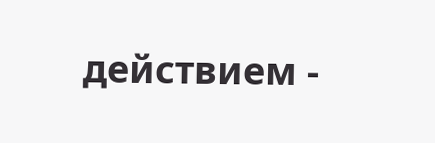действием -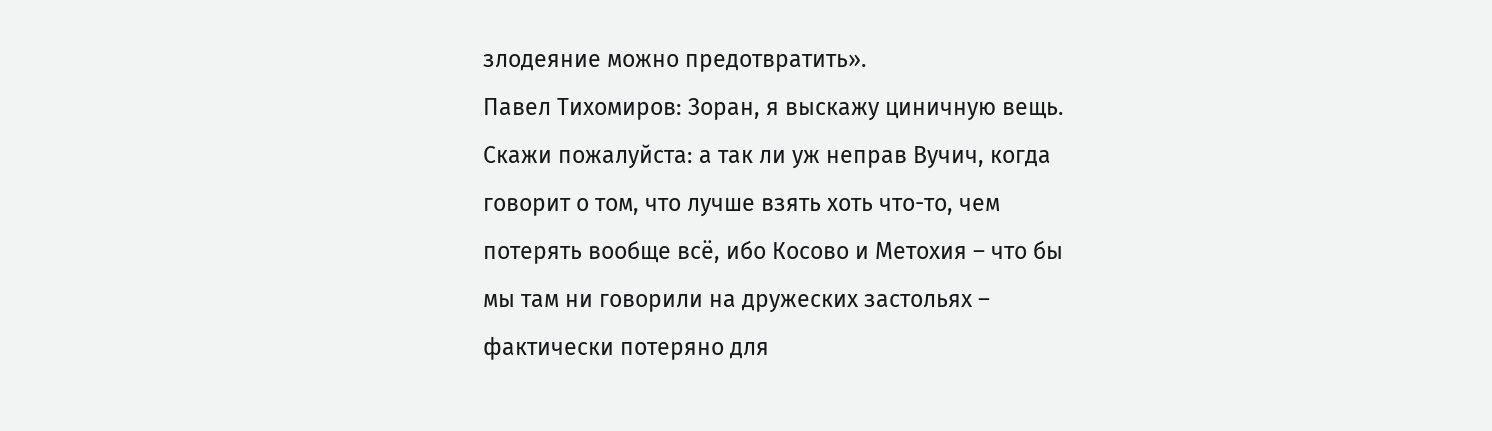злодеяние можно предотвратить».
Павел Тихомиров: Зоран, я выскажу циничную вещь. Скажи пожалуйста: а так ли уж неправ Вучич, когда говорит о том, что лучше взять хоть что-то, чем потерять вообще всё, ибо Косово и Метохия – что бы мы там ни говорили на дружеских застольях – фактически потеряно для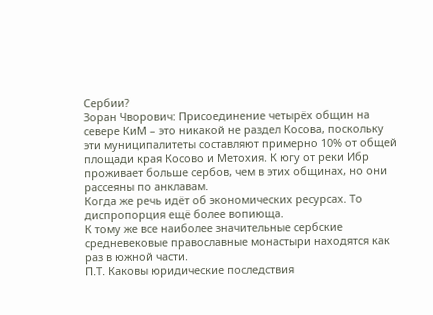Сербии?
Зоран Чворович: Присоединение четырёх общин на севере КиМ – это никакой не раздел Косова, поскольку эти муниципалитеты составляют примерно 10% от общей площади края Косово и Метохия. К югу от реки Ибр проживает больше сербов, чем в этих общинах, но они рассеяны по анклавам.
Когда же речь идёт об экономических ресурсах. То диспропорция ещё более вопиюща.
К тому же все наиболее значительные сербские средневековые православные монастыри находятся как раз в южной части.
П.Т. Каковы юридические последствия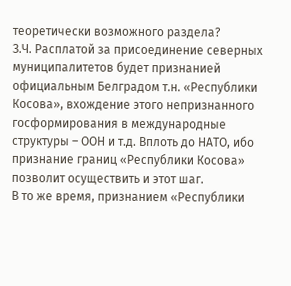теоретически возможного раздела?
З.Ч. Расплатой за присоединение северных муниципалитетов будет признанией официальным Белградом т.н. «Республики Косова», вхождение этого непризнанного госформирования в международные структуры – ООН и т.д. Вплоть до НАТО, ибо признание границ «Республики Косова» позволит осуществить и этот шаг.
В то же время, признанием «Республики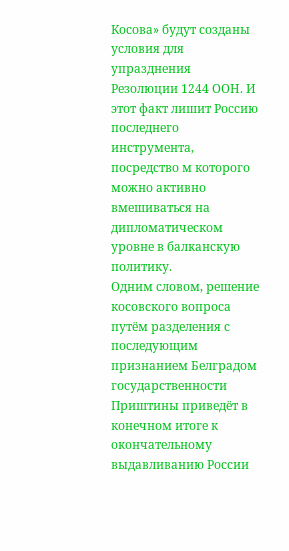Косова» будут созданы условия для упразднения
Резолюции 1244 ООН. И этот факт лишит Россию последнего инструмента, посредство м которого можно активно вмешиваться на дипломатическом уровне в балканскую политику.
Одним словом, решение косовского вопроса путём разделения с последующим признанием Белградом государственности Приштины приведёт в конечном итоге к окончательному выдавливанию России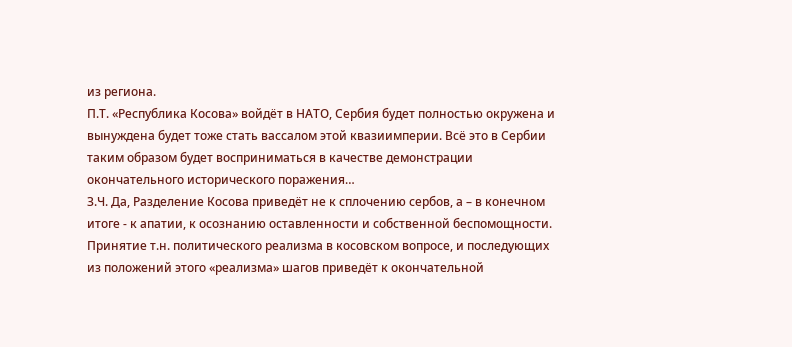из региона.
П.Т. «Республика Косова» войдёт в НАТО, Сербия будет полностью окружена и вынуждена будет тоже стать вассалом этой квазиимперии. Всё это в Сербии таким образом будет восприниматься в качестве демонстрации окончательного исторического поражения…
З.Ч. Да, Разделение Косова приведёт не к сплочению сербов, а – в конечном итоге - к апатии, к осознанию оставленности и собственной беспомощности.
Принятие т.н. политического реализма в косовском вопросе, и последующих из положений этого «реализма» шагов приведёт к окончательной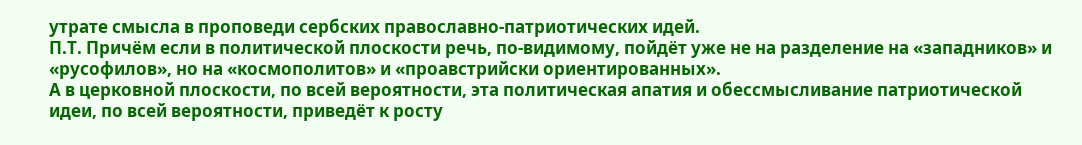утрате смысла в проповеди сербских православно-патриотических идей.
П.Т. Причём если в политической плоскости речь, по-видимому, пойдёт уже не на разделение на «западников» и «русофилов», но на «космополитов» и «проавстрийски ориентированных».
А в церковной плоскости, по всей вероятности, эта политическая апатия и обессмысливание патриотической идеи, по всей вероятности, приведёт к росту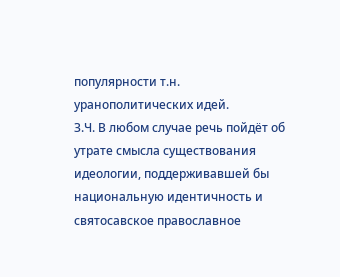популярности т.н. уранополитических идей.
З.Ч. В любом случае речь пойдёт об утрате смысла существования идеологии, поддерживавшей бы национальную идентичность и святосавское православное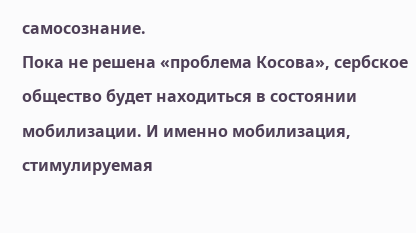самосознание.
Пока не решена «проблема Косова», сербское общество будет находиться в состоянии мобилизации. И именно мобилизация, стимулируемая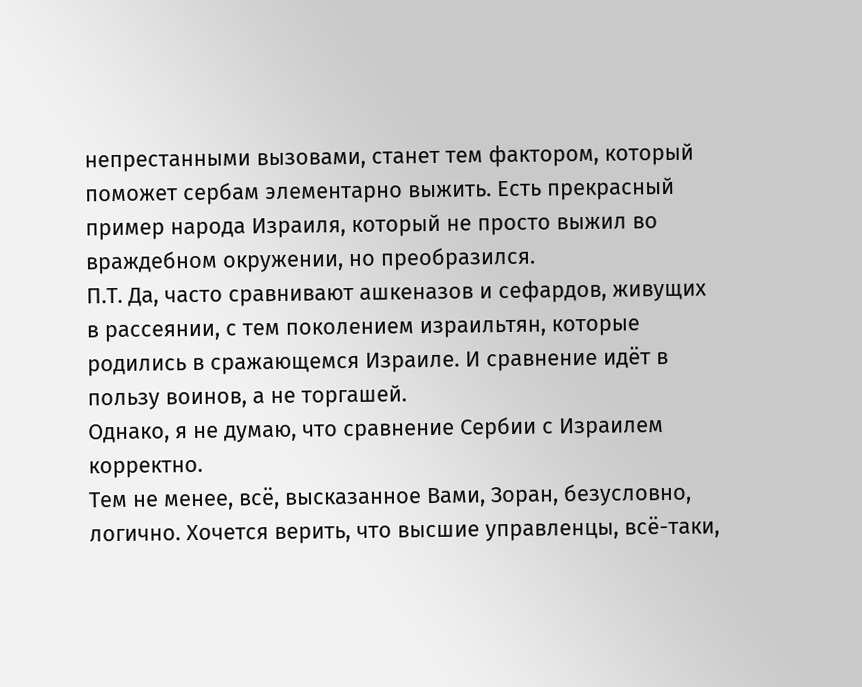непрестанными вызовами, станет тем фактором, который поможет сербам элементарно выжить. Есть прекрасный пример народа Израиля, который не просто выжил во враждебном окружении, но преобразился.
П.Т. Да, часто сравнивают ашкеназов и сефардов, живущих в рассеянии, с тем поколением израильтян, которые родились в сражающемся Израиле. И сравнение идёт в пользу воинов, а не торгашей.
Однако, я не думаю, что сравнение Сербии с Израилем корректно.
Тем не менее, всё, высказанное Вами, Зоран, безусловно, логично. Хочется верить, что высшие управленцы, всё-таки,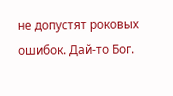не допустят роковых ошибок. Дай-то Бог.